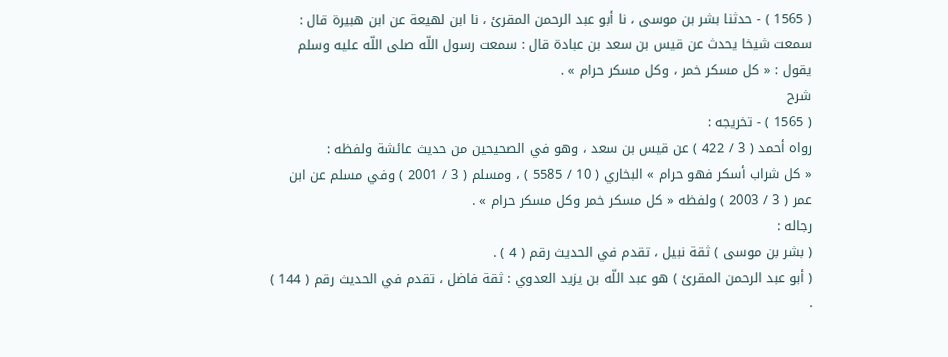( 1565 ) - حدثنا بشر بن موسى ، نا أبو عبد الرحمن المقرئ ، نا ابن لهيعة عن ابن هبيرة قال : سمعت شيخا يحدث عن قيس بن سعد بن عبادة قال : سمعت رسول اللّه صلى اللّه عليه وسلم يقول : « كل مسكر خمر ، وكل مسكر حرام » .
شرح
( 1565 ) - تخريجه :
رواه أحمد ( 3 / 422 ) عن قيس بن سعد ، وهو في الصحيحين من حديث عائشة ولفظه :
« كل شراب أسكر فهو حرام » البخاري ( 10 / 5585 ) ، ومسلم ( 3 / 2001 ) وفي مسلم عن ابن عمر ( 3 / 2003 ) ولفظه « كل مسكر خمر وكل مسكر حرام » .
رجاله :
( بشر بن موسى ) ثقة نبيل ، تقدم في الحديث رقم ( 4 ) .
( أبو عبد الرحمن المقرئ ) هو عبد اللّه بن يزيد العدوي : ثقة فاضل ، تقدم في الحديث رقم ( 144 ) .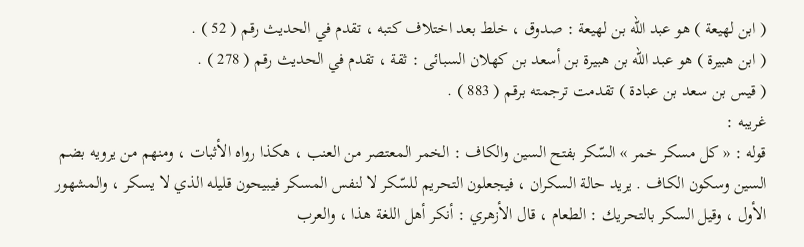( ابن لهيعة ) هو عبد اللّه بن لهيعة : صدوق ، خلط بعد اختلاف كتبه ، تقدم في الحديث رقم ( 52 ) .
( ابن هبيرة ) هو عبد اللّه بن هبيرة بن أسعد بن كهلان السبائى : ثقة ، تقدم في الحديث رقم ( 278 ) .
( قيس بن سعد بن عبادة ) تقدمت ترجمته برقم ( 883 ) .
غريبه :
قوله : « كل مسكر خمر » السّكر بفتح السين والكاف : الخمر المعتصر من العنب ، هكذا رواه الأثبات ، ومنهم من يرويه بضم السين وسكون الكاف . يريد حالة السكران ، فيجعلون التحريم للسّكر لا لنفس المسكر فيبيحون قليله الذي لا يسكر ، والمشهور الأول ، وقيل السكر بالتحريك : الطعام ، قال الأزهري : أنكر أهل اللغة هذا ، والعرب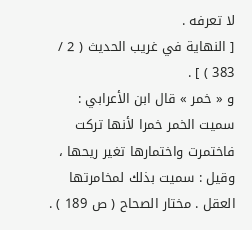لا تعرفه .
[ النهاية في غريب الحديث ( 2 / 383 ) ] .
و « خمر » قال ابن الأعرابي : سميت الخمر خمرا لأنها تركت فاختمرت واختمارها تغير ريحها ، وقيل : سميت بذلك لمخامرتها العقل . مختار الصحاح ( ص 189 ) .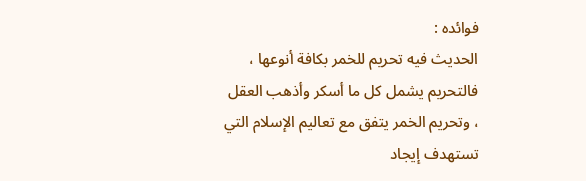فوائده :
الحديث فيه تحريم للخمر بكافة أنوعها ، فالتحريم يشمل كل ما أسكر وأذهب العقل ، وتحريم الخمر يتفق مع تعاليم الإسلام التي تستهدف إيجاد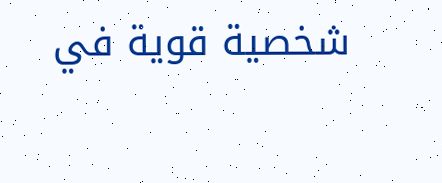شخصية قوية في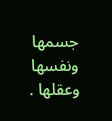جسمها ونفسها وعقلها .